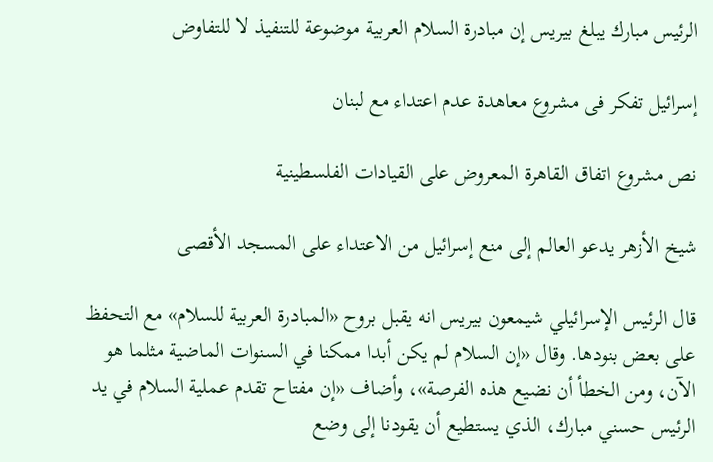الرئيس مبارك يبلغ بيريس إن مبادرة السلام العربية موضوعة للتنفيذ لا للتفاوض

إسرائيل تفكر فى مشروع معاهدة عدم اعتداء مع لبنان

نص مشروع اتفاق القاهرة المعروض على القيادات الفلسطينية

شيخ الأزهر يدعو العالم إلى منع إسرائيل من الاعتداء على المسجد الأقصى

قال الرئيس الإسرائيلي شيمعون بيريس انه يقبل بروح «المبادرة العربية للسلام» مع التحفظ على بعض بنودها. وقال «إن السلام لم يكن أبدا ممكنا في السنوات الماضية مثلما هو الآن، ومن الخطأ أن نضيع هذه الفرصة»، وأضاف «إن مفتاح تقدم عملية السلام في يد الرئيس حسني مبارك، الذي يستطيع أن يقودنا إلى وضع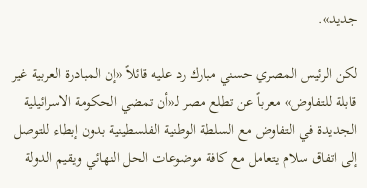جديد».

لكن الرئيس المصري حسني مبارك رد عليه قائلاً «إن المبادرة العربية غير قابلة للتفاوض» معرباً عن تطلع مصر لـ«أن تمضي الحكومة الاسرائيلية الجديدة في التفاوض مع السلطة الوطنية الفلسطينية بدون إبطاء للتوصل إلى اتفاق سلام يتعامل مع كافة موضوعات الحل النهائي ويقيم الدولة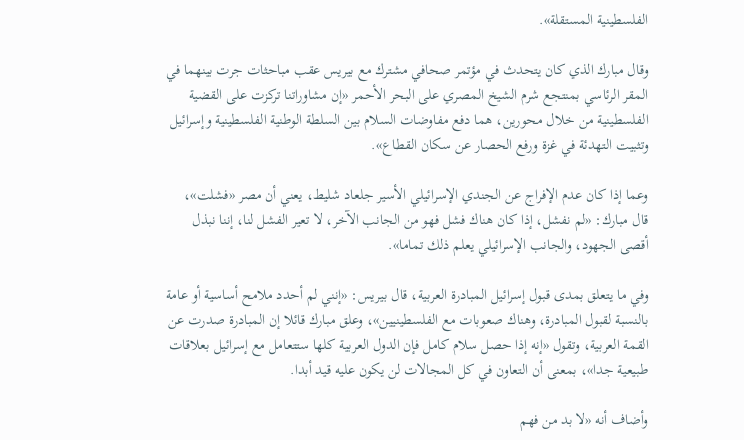الفلسطينية المستقلة».

وقال مبارك الذي كان يتحدث في مؤتمر صحافي مشترك مع بيريس عقب مباحثات جرت بينهما في المقر الرئاسي بمنتجع شرم الشيخ المصري على البحر الأحمر «إن مشاوراتنا تركزت على القضية الفلسطينية من خلال محورين، هما دفع مفاوضات السلام بين السلطة الوطنية الفلسطينية وإسرائيل وتثبيت التهدئة في غزة ورفع الحصار عن سكان القطاع».

وعما إذا كان عدم الإفراج عن الجندي الإسرائيلي الأسير جلعاد شليط، يعني أن مصر «فشلت»، قال مبارك: «لم نفشل، إذا كان هناك فشل فهو من الجانب الآخر، لا تعير الفشل لنا، إننا نبذل أقصى الجهود، والجانب الإسرائيلي يعلم ذلك تماما».

وفي ما يتعلق بمدى قبول إسرائيل المبادرة العربية، قال بيريس: «إنني لم أحدد ملامح أساسية أو عامة بالنسبة لقبول المبادرة، وهناك صعوبات مع الفلسطينيين»، وعلق مبارك قائلا إن المبادرة صدرت عن القمة العربية، وتقول «إنه إذا حصل سلام كامل فإن الدول العربية كلها ستتعامل مع إسرائيل بعلاقات طبيعية جدا»، بمعنى أن التعاون في كل المجالات لن يكون عليه قيد أبدا.

وأضاف أنه «لا بد من فهم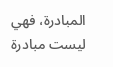المبادرة، فهي ليست مبادرة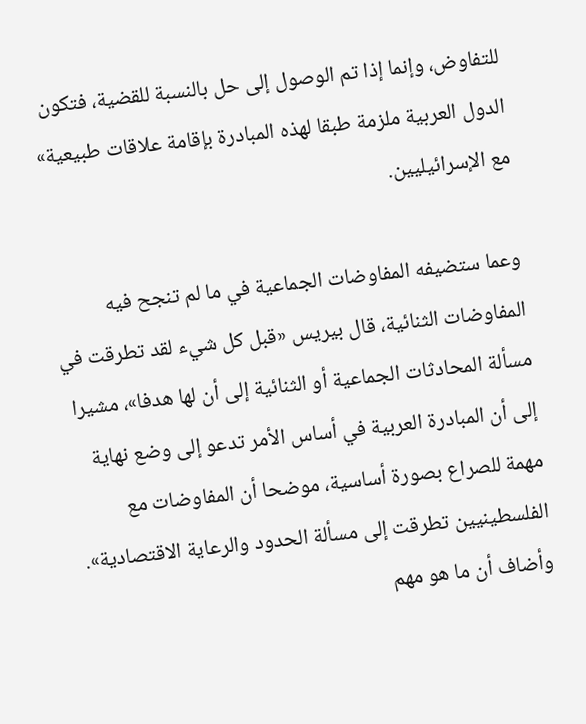للتفاوض، وإنما إذا تم الوصول إلى حل بالنسبة للقضية، فتكون الدول العربية ملزمة طبقا لهذه المبادرة بإقامة علاقات طبيعية» مع الإسرائيليين.

وعما ستضيفه المفاوضات الجماعية في ما لم تنجح فيه المفاوضات الثنائية، قال بيريس «قبل كل شيء لقد تطرقت في مسألة المحادثات الجماعية أو الثنائية إلى أن لها هدفا»، مشيرا إلى أن المبادرة العربية في أساس الأمر تدعو إلى وضع نهاية مهمة للصراع بصورة أساسية، موضحا أن المفاوضات مع الفلسطينيين تطرقت إلى مسألة الحدود والرعاية الاقتصادية». وأضاف أن ما هو مهم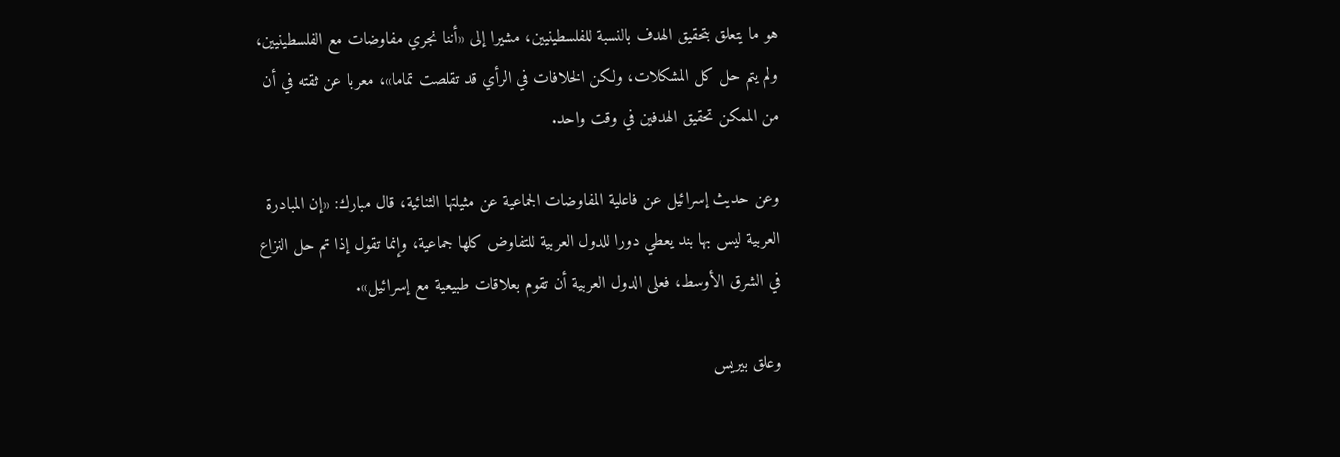هو ما يتعلق بتحقيق الهدف بالنسبة للفلسطينيين، مشيرا إلى «أننا نجري مفاوضات مع الفلسطينيين، ولم يتم حل كل المشكلات، ولكن الخلافات في الرأي قد تقلصت تماما»، معربا عن ثقته في أن من الممكن تحقيق الهدفين في وقت واحد.

وعن حديث إسرائيل عن فاعلية المفاوضات الجماعية عن مثيلتها الثنائية، قال مبارك: «إن المبادرة العربية ليس بها بند يعطي دورا للدول العربية للتفاوض كلها جماعية، وإنما تقول إذا تم حل النزاع في الشرق الأوسط، فعلى الدول العربية أن تقوم بعلاقات طبيعية مع إسرائيل».

وعلق بيريس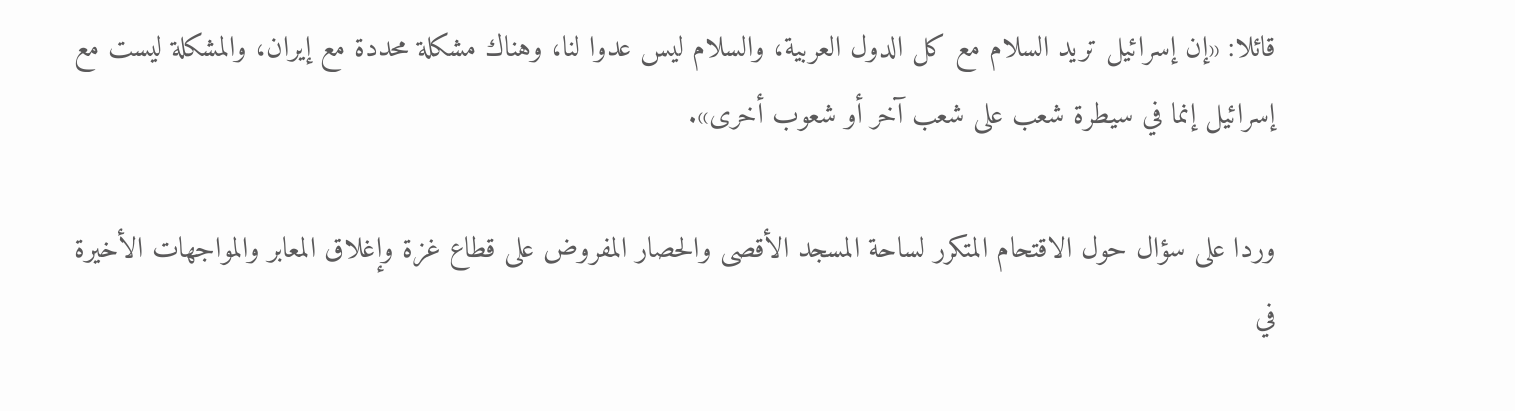قائلا: «إن إسرائيل تريد السلام مع كل الدول العربية، والسلام ليس عدوا لنا، وهناك مشكلة محددة مع إيران، والمشكلة ليست مع إسرائيل إنما في سيطرة شعب على شعب آخر أو شعوب أخرى».

وردا على سؤال حول الاقتحام المتكرر لساحة المسجد الأقصى والحصار المفروض على قطاع غزة وإغلاق المعابر والمواجهات الأخيرة في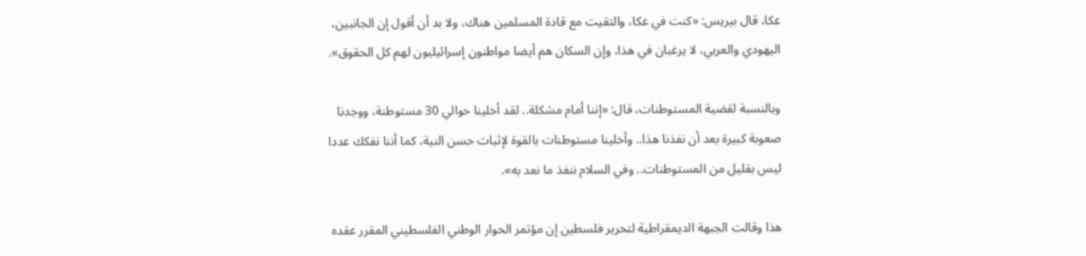عكا، قال بيريس: «كنت في عكا، والتقيت مع قادة المسلمين هناك، ولا بد أن أقول إن الجانبين، اليهودي والعربي، لا يرغبان في هذا، وإن السكان هم أيضا مواطنون إسرائيليون لهم كل الحقوق».

وبالنسبة لقضية المستوطنات، قال: «إننا أمام مشكلة.. لقد أخلينا حوالي 30 مستوطنة، ووجدنا صعوبة كبيرة بعد أن نفذنا هذا.. وأخلينا مستوطنات بالقوة لإثبات حسن النية، كما أننا نفكك عددا ليس بقليل من المستوطنات.. وفي السلام ننفذ ما نعد به».

هذا وقالت الجبهة الديمقراطية لتحرير فلسطين إن مؤتمر الحوار الوطني الفلسطيني المقرر عقده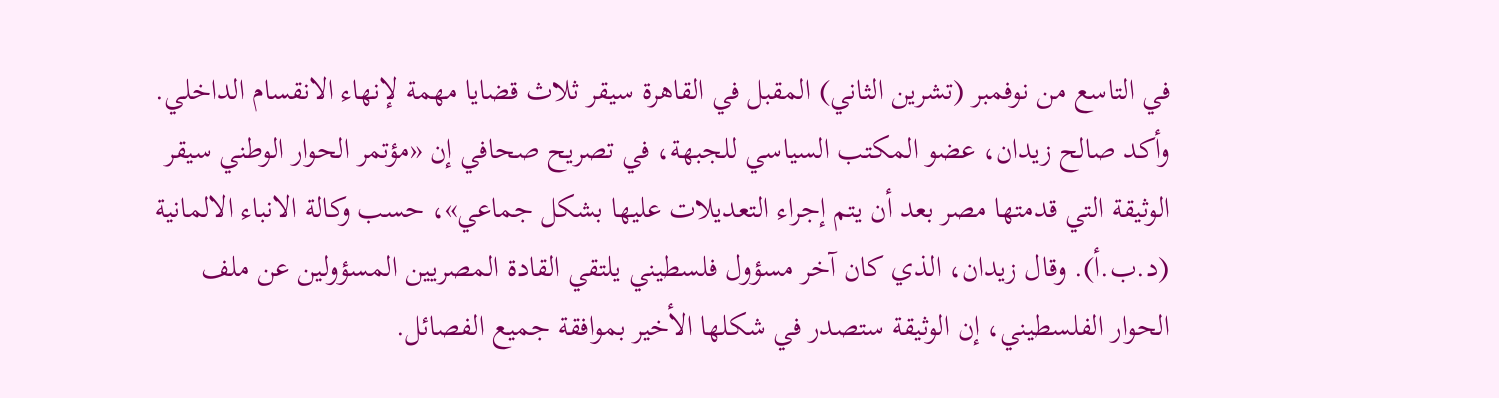في التاسع من نوفمبر (تشرين الثاني) المقبل في القاهرة سيقر ثلاث قضايا مهمة لإنهاء الانقسام الداخلي. وأكد صالح زيدان، عضو المكتب السياسي للجبهة، في تصريح صحافي إن «مؤتمر الحوار الوطني سيقر الوثيقة التي قدمتها مصر بعد أن يتم إجراء التعديلات عليها بشكل جماعي»، حسب وكالة الانباء الالمانية (د.ب.أ). وقال زيدان، الذي كان آخر مسؤول فلسطيني يلتقي القادة المصريين المسؤولين عن ملف الحوار الفلسطيني، إن الوثيقة ستصدر في شكلها الأخير بموافقة جميع الفصائل.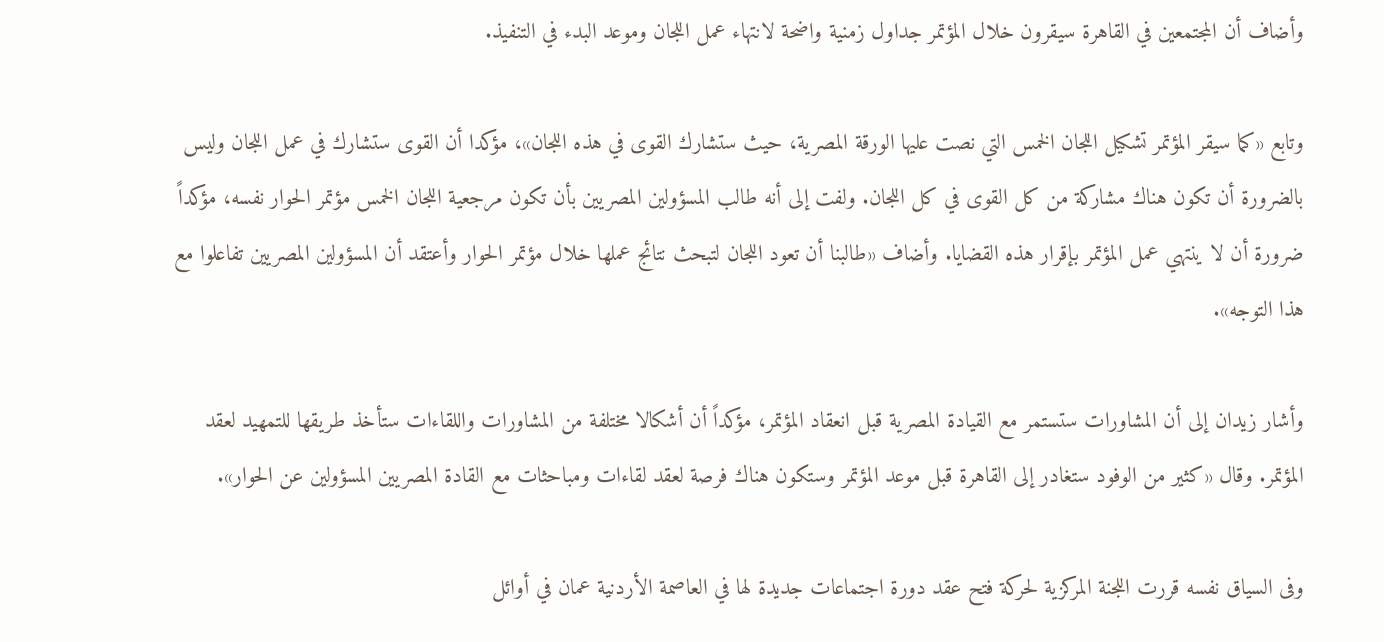وأضاف أن المجتمعين في القاهرة سيقرون خلال المؤتمر جداول زمنية واضحة لانتهاء عمل اللجان وموعد البدء في التنفيذ.

وتابع «كما سيقر المؤتمر تشكيل اللجان الخمس التي نصت عليها الورقة المصرية، حيث ستشارك القوى في هذه اللجان»، مؤكدا أن القوى ستشارك في عمل اللجان وليس بالضرورة أن تكون هناك مشاركة من كل القوى في كل اللجان. ولفت إلى أنه طالب المسؤولين المصريين بأن تكون مرجعية اللجان الخمس مؤتمر الحوار نفسه، مؤكداً ضرورة أن لا ينتهي عمل المؤتمر بإقرار هذه القضايا. وأضاف «طالبنا أن تعود اللجان لتبحث نتائج عملها خلال مؤتمر الحوار وأعتقد أن المسؤولين المصريين تفاعلوا مع هذا التوجه».

وأشار زيدان إلى أن المشاورات ستستمر مع القيادة المصرية قبل انعقاد المؤتمر، مؤكداً أن أشكالا مختلفة من المشاورات واللقاءات ستأخذ طريقها للتمهيد لعقد المؤتمر. وقال «كثير من الوفود ستغادر إلى القاهرة قبل موعد المؤتمر وستكون هناك فرصة لعقد لقاءات ومباحثات مع القادة المصريين المسؤولين عن الحوار».

وفى السياق نفسه قررت اللجنة المركزية لحركة فتح عقد دورة اجتماعات جديدة لها في العاصمة الأردنية عمان في أوائل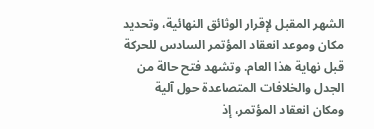الشهر المقبل لإقرار الوثائق النهائية، وتحديد مكان وموعد انعقاد المؤتمر السادس للحركة قبل نهاية هذا العام. وتشهد فتح حالة من الجدل والخلافات المتصاعدة حول آلية ومكان انعقاد المؤتمر، إذ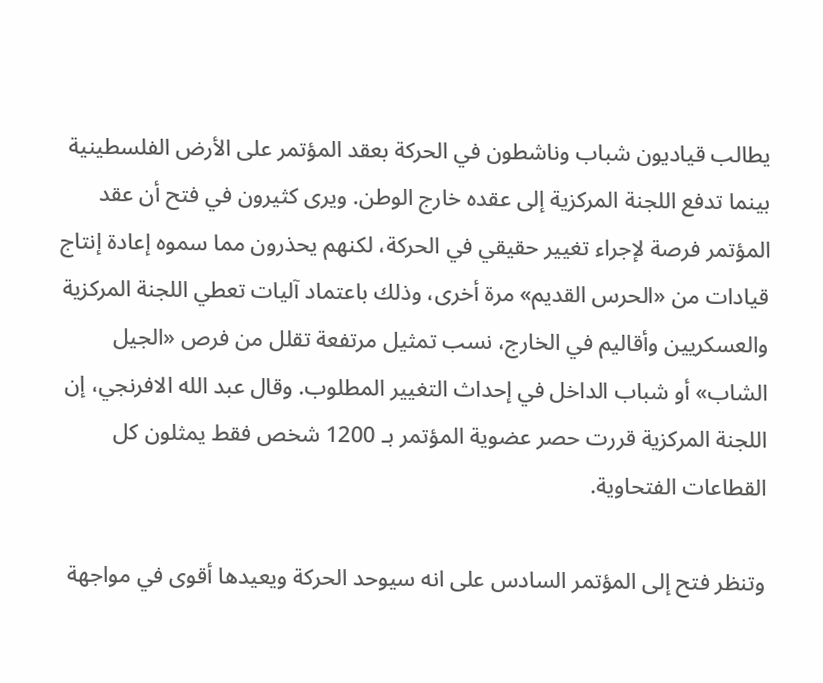يطالب قياديون شباب وناشطون في الحركة بعقد المؤتمر على الأرض الفلسطينية بينما تدفع اللجنة المركزية إلى عقده خارج الوطن. ويرى كثيرون في فتح أن عقد المؤتمر فرصة لإجراء تغيير حقيقي في الحركة، لكنهم يحذرون مما سموه إعادة إنتاج قيادات من «الحرس القديم» مرة أخرى، وذلك باعتماد آليات تعطي اللجنة المركزية والعسكريين وأقاليم في الخارج، نسب تمثيل مرتفعة تقلل من فرص «الجيل الشاب» أو شباب الداخل في إحداث التغيير المطلوب. وقال عبد الله الافرنجي، إن اللجنة المركزية قررت حصر عضوية المؤتمر بـ 1200 شخص فقط يمثلون كل القطاعات الفتحاوية.

وتنظر فتح إلى المؤتمر السادس على انه سيوحد الحركة ويعيدها أقوى في مواجهة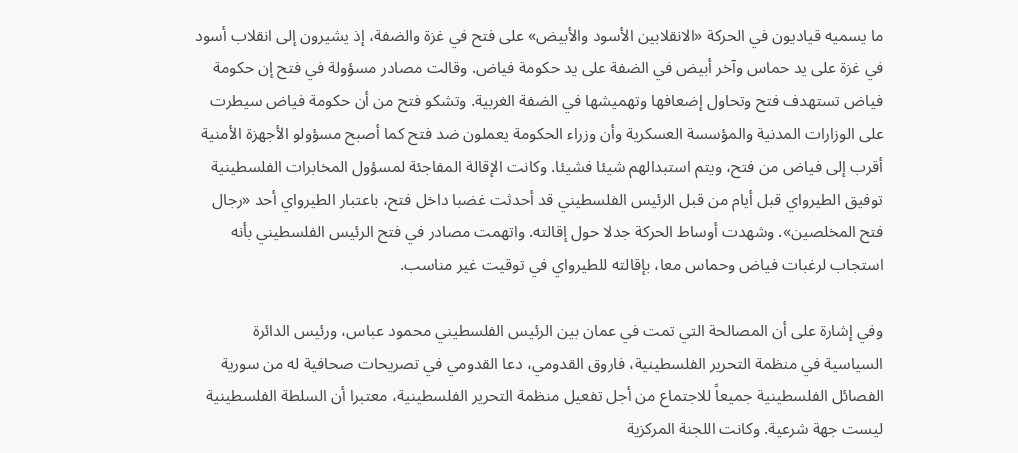ما يسميه قياديون في الحركة «الانقلابين الأسود والأبيض» على فتح في غزة والضفة، إذ يشيرون إلى انقلاب أسود في غزة على يد حماس وآخر أبيض في الضفة على يد حكومة فياض. وقالت مصادر مسؤولة في فتح إن حكومة فياض تستهدف فتح وتحاول إضعافها وتهميشها في الضفة الغربية. وتشكو فتح من أن حكومة فياض سيطرت على الوزارات المدنية والمؤسسة العسكرية وأن وزراء الحكومة يعملون ضد فتح كما أصبح مسؤولو الأجهزة الأمنية أقرب إلى فياض من فتح، ويتم استبدالهم شيئا فشيئا. وكانت الإقالة المفاجئة لمسؤول المخابرات الفلسطينية توفيق الطيرواي قبل أيام من قبل الرئيس الفلسطيني قد أحدثت غضبا داخل فتح، باعتبار الطيرواي أحد «رجال فتح المخلصين». وشهدت أوساط الحركة جدلا حول إقالته. واتهمت مصادر في فتح الرئيس الفلسطيني بأنه استجاب لرغبات فياض وحماس معا، بإقالته للطيرواي في توقيت غير مناسب.

وفي إشارة على أن المصالحة التي تمت في عمان بين الرئيس الفلسطيني محمود عباس، ورئيس الدائرة السياسية في منظمة التحرير الفلسطينية، فاروق القدومي، دعا القدومي في تصريحات صحافية له من سورية الفصائل الفلسطينية جميعاً للاجتماع من أجل تفعيل منظمة التحرير الفلسطينية، معتبرا أن السلطة الفلسطينية ليست جهة شرعية. وكانت اللجنة المركزية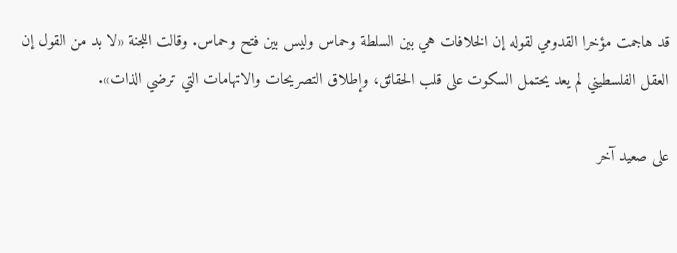قد هاجمت مؤخرا القدومي لقوله إن الخلافات هي بين السلطة وحماس وليس بين فتح وحماس. وقالت اللجنة «لا بد من القول إن العقل الفلسطيني لم يعد يحتمل السكوت على قلب الحقائق، وإطلاق التصريحات والاتهامات التي ترضي الذات».

على صعيد آخر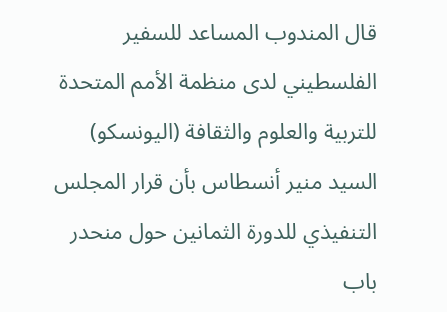قال المندوب المساعد للسفير الفلسطيني لدى منظمة الأمم المتحدة للتربية والعلوم والثقافة (اليونسكو) السيد منير أنسطاس بأن قرار المجلس التنفيذي للدورة الثمانين حول منحدر باب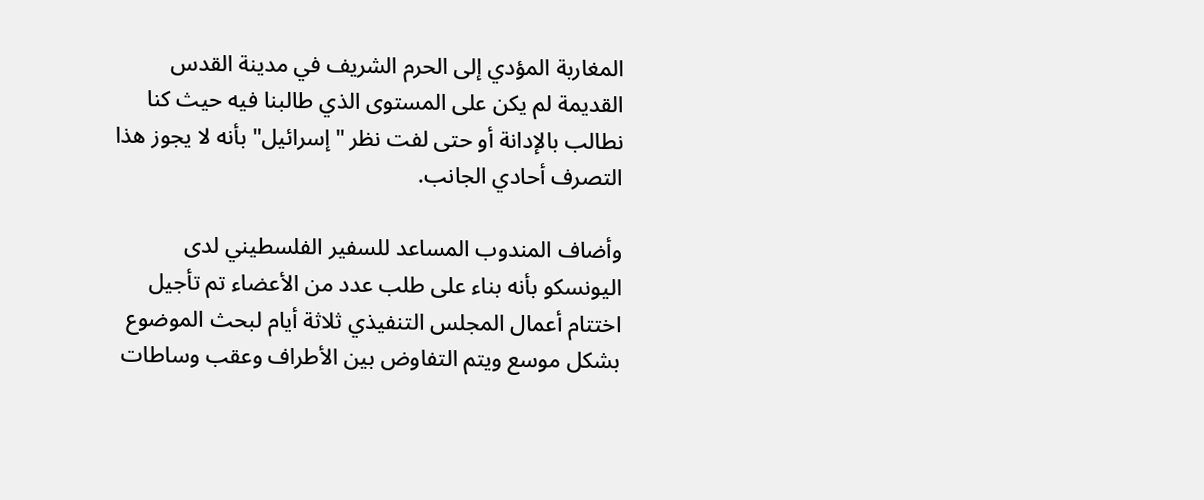المغاربة المؤدي إلى الحرم الشريف في مدينة القدس القديمة لم يكن على المستوى الذي طالبنا فيه حيث كنا نطالب بالإدانة أو حتى لفت نظر "إسرائيل" بأنه لا يجوز هذا التصرف أحادي الجانب.

وأضاف المندوب المساعد للسفير الفلسطيني لدى اليونسكو بأنه بناء على طلب عدد من الأعضاء تم تأجيل اختتام أعمال المجلس التنفيذي ثلاثة أيام لبحث الموضوع بشكل موسع ويتم التفاوض بين الأطراف وعقب وساطات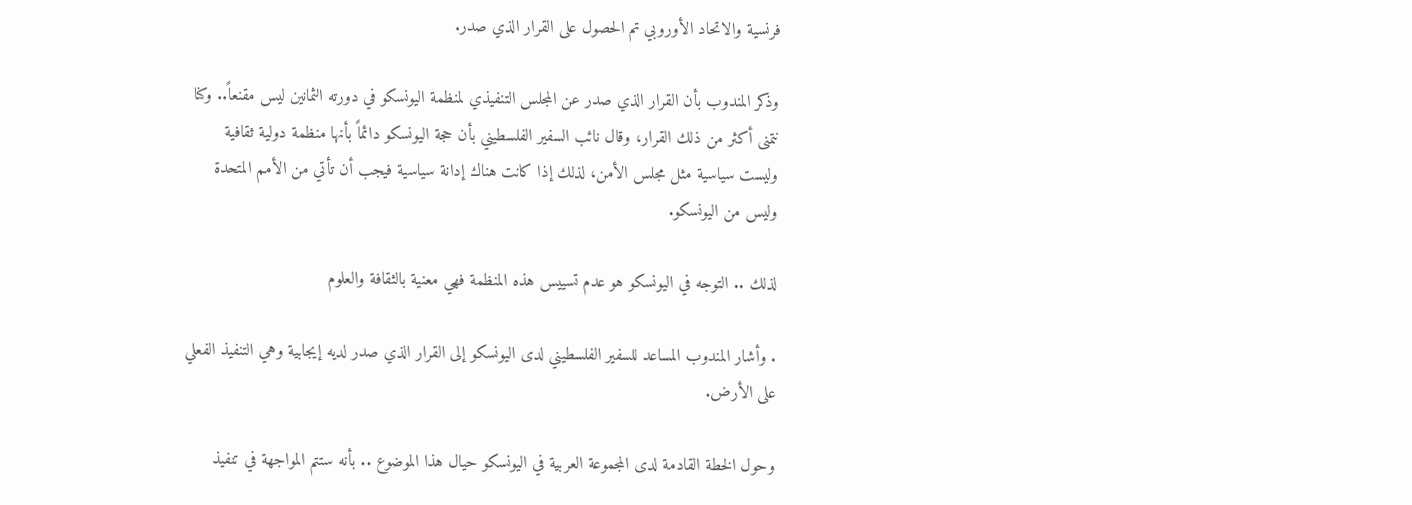فرنسية والاتحاد الأوروبي تم الحصول على القرار الذي صدر.

وذكر المندوب بأن القرار الذي صدر عن المجلس التنفيذي لمنظمة اليونسكو في دورته الثمانين ليس مقنعاً.. وكنا نتمنى أكثر من ذلك القرار، وقال نائب السفير الفلسطيني بأن حجة اليونسكو دائماً بأنها منظمة دولية ثقافية وليست سياسية مثل مجلس الأمن، لذلك إذا كانت هناك إدانة سياسية فيجب أن تأتي من الأمم المتحدة وليس من اليونسكو.

لذلك .. التوجه في اليونسكو هو عدم تسييس هذه المنظمة فهي معنية بالثقافة والعلوم

. وأشار المندوب المساعد للسفير الفلسطيني لدى اليونسكو إلى القرار الذي صدر لديه إيجابية وهي التنفيذ الفعلي على الأرض.

وحول الخطة القادمة لدى المجموعة العربية في اليونسكو حيال هذا الموضوع .. بأنه ستتم المواجهة في تنفيذ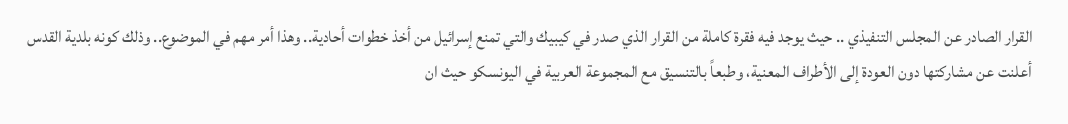القرار الصادر عن المجلس التنفيذي .. حيث يوجد فيه فقرة كاملة من القرار الذي صدر في كيبيك والتي تمنع إسرائيل من أخذ خطوات أحادية.. وهذا أمر مهم في الموضوع.. وذلك كونه بلدية القدس أعلنت عن مشاركتها دون العودة إلى الأطراف المعنية، وطبعاً بالتنسيق مع المجموعة العربية في اليونسكو حيث ان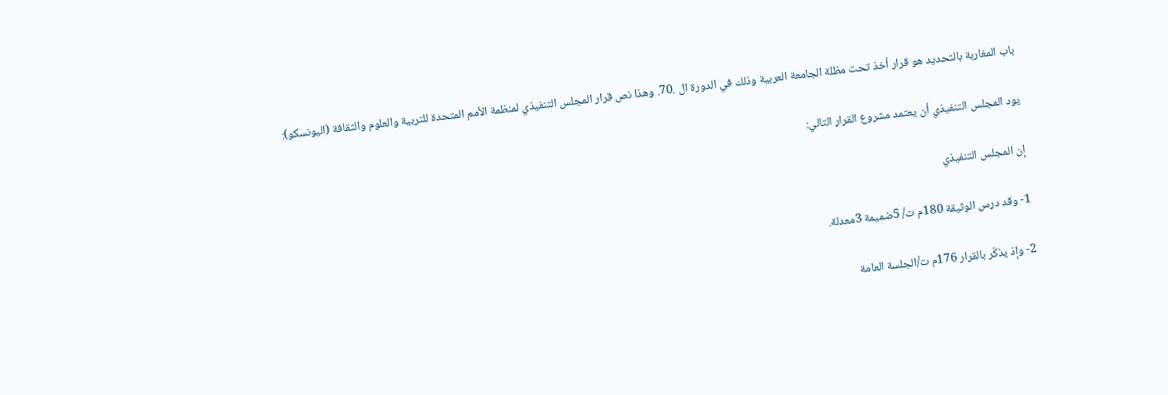باب المغاربة بالتحديد هو قرار أخذ تحت مظلة الجامعة العربية وذلك في الدورة ال .70. وهذا نص قرار المجلس التنفيذي لمنظمة الأمم المتحدة للتربية والعلوم والثقافة (اليونسكو):

يود المجلس التنفيذي أن يعتمد مشروع القرار التالي:

إن المجلس التنفيذي

1- وقد درس الوثيقة 180م ت/ 5ضميمة 3معدلة.

2- وإذ يذكّر بالقرار 176م ت/الجلسة العامة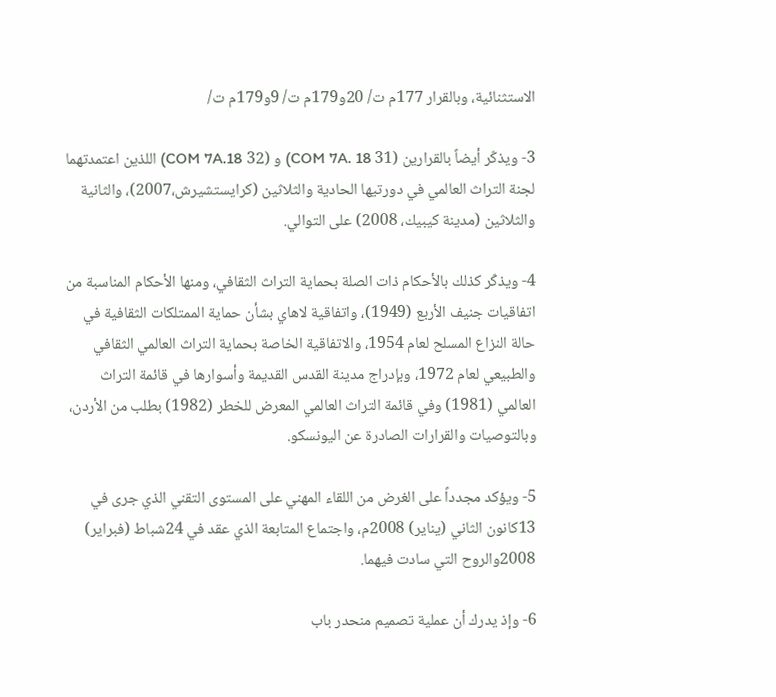الاستثنائية، وبالقرار 177م ت/ 20و179م ت/ 9و179م ت/

3- ويذكّر أيضاً بالقرارين (31 COM 7A. 18) و (32 COM 7A.18) اللذين اعتمدتهما لجنة التراث العالمي في دورتيها الحادية والثلاثين (كرايستشيرش،2007)، والثانية والثلاثين (مدينة كيبيك، 2008) على التوالي.

4- ويذكّر كذلك بالأحكام ذات الصلة بحماية التراث الثقافي، ومنها الأحكام المناسبة من اتفاقيات جنيف الأربع (1949)، واتفاقية لاهاي بشأن حماية الممتلكات الثقافية في حالة النزاع المسلح لعام 1954، والاتفاقية الخاصة بحماية التراث العالمي الثقافي والطبيعي لعام 1972، وبإدراج مدينة القدس القديمة وأسوارها في قائمة التراث العالمي (1981) وفي قائمة التراث العالمي المعرض للخطر (1982) بطلب من الأردن، وبالتوصيات والقرارات الصادرة عن اليونسكو.

5- ويؤكد مجدداً على الغرض من اللقاء المهني على المستوى التقني الذي جرى في 13كانون الثاني (يناير) 2008م، واجتماع المتابعة الذي عقد في 24شباط (فبراير) 2008والروح التي سادت فيهما.

6- وإذ يدرك أن عملية تصميم منحدر باب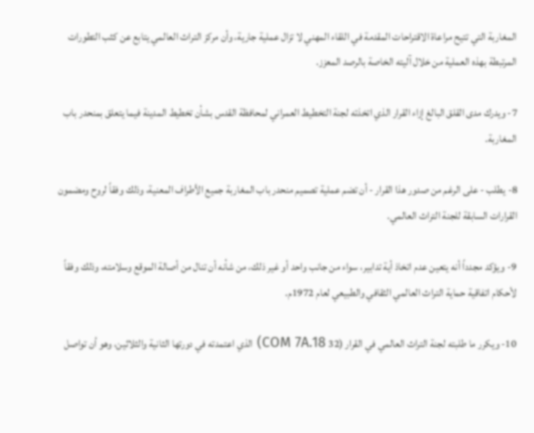المغاربة التي تتيح مراعاة الاقتراحات المقدمة في اللقاء المهني لا تزال عملية جارية، وأن مركز التراث العالمي يتابع عن كثب التطورات المرتبطة بهذه العملية من خلال آليته الخاصة بالرصد المعزز.

7- ويدرك مدى القلق البالغ إزاء القرار الذي اتخذته لجنة التخطيط العمراني لمحافظة القدس بشأن تخطيط المدينة فيما يتعلق بمنحدر باب المغاربة.

8- يطلب - على الرغم من صدور هذا القرار - أن تضم عملية تصميم منحدر باب المغاربة جميع الأطراف المعنية، وذلك وفقاً لروح ومضمون القرارات السابقة للجنة التراث العالمي.

9- ويؤكد مجدداً أنه يتعين عدم اتخاذ أية تدابير، سواء من جانب واحد أو غير ذلك، من شأنه أن تنال من أصالة الموقع وسلامته، وذلك وفقاً لأحكام اتفاقية حماية التراث العالمي الثقافي والطبيعي لعام 1972م.

10- ويكرر ما طلبته لجنة التراث العالمي في القرار (32 COM 7A.18) الذي اعتمدته في دورتها الثانية والثلاثين، وهو أن تواصل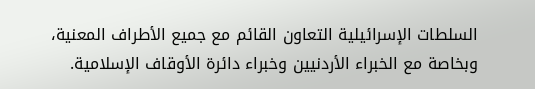السلطات الإسرائيلية التعاون القائم مع جميع الأطراف المعنية، وبخاصة مع الخبراء الأردنيين وخبراء دائرة الأوقاف الإسلامية.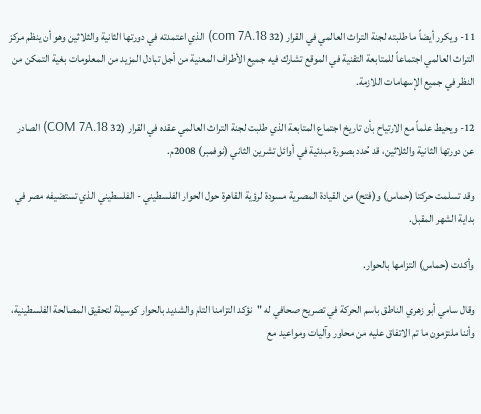11- ويكرر أيضاً ما طلبته لجنة التراث العالمي في القرار (32 com 7A.18) الذي اعتمدته في دورتها الثانية والثلاثين وهو أن ينظم مركز التراث العالمي اجتماعاً للمتابعة التقنية في الموقع تشارك فيه جميع الأطراف المعنية من أجل تبادل المزيد من المعلومات بغية التمكن من النظر في جميع الإسهامات اللازمة.

12- ويحيط علماً مع الارتياح بأن تاريخ اجتماع المتابعة الذي طلبت لجنة التراث العالمي عقده في القرار (32 COM 7A.18) الصادر عن دورتها الثانية والثلاثين، قد حُدد بصورة مبدئية في أوائل تشرين الثاني (نوفمبر) 2008م.

وقد تسلمت حركتا (حماس) و(فتح) من القيادة المصرية مسودة لرؤية القاهرة حول الحوار الفلسطيني - الفلسطيني الذي تستضيفه مصر في بداية الشهر المقبل.

وأكدت (حماس) التزامها بالحوار.

وقال سامي أبو زهري الناطق باسم الحركة في تصريح صحافي له "نؤكد التزامنا التام والشديد بالحوار كوسيلة لتحقيق المصالحة الفلسطينية، وأننا ملتزمون ما تم الاتفاق عليه من محاور وآليات ومواعيد مع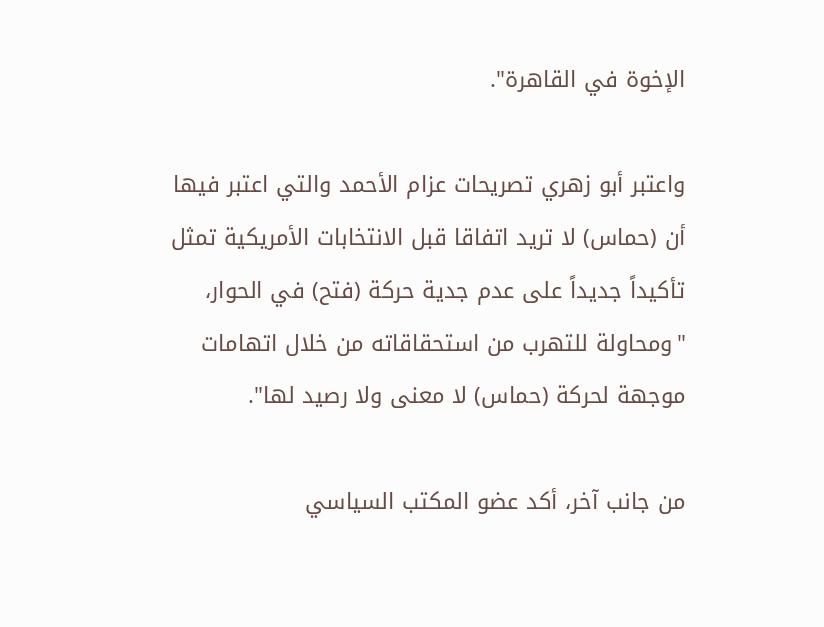الإخوة في القاهرة".

واعتبر أبو زهري تصريحات عزام الأحمد والتي اعتبر فيها أن (حماس) لا تريد اتفاقا قبل الانتخابات الأمريكية تمثل تأكيداً جديداً على عدم جدية حركة (فتح) في الحوار، "ومحاولة للتهرب من استحقاقاته من خلال اتهامات موجهة لحركة (حماس) لا معنى ولا رصيد لها".

من جانب آخر، أكد عضو المكتب السياسي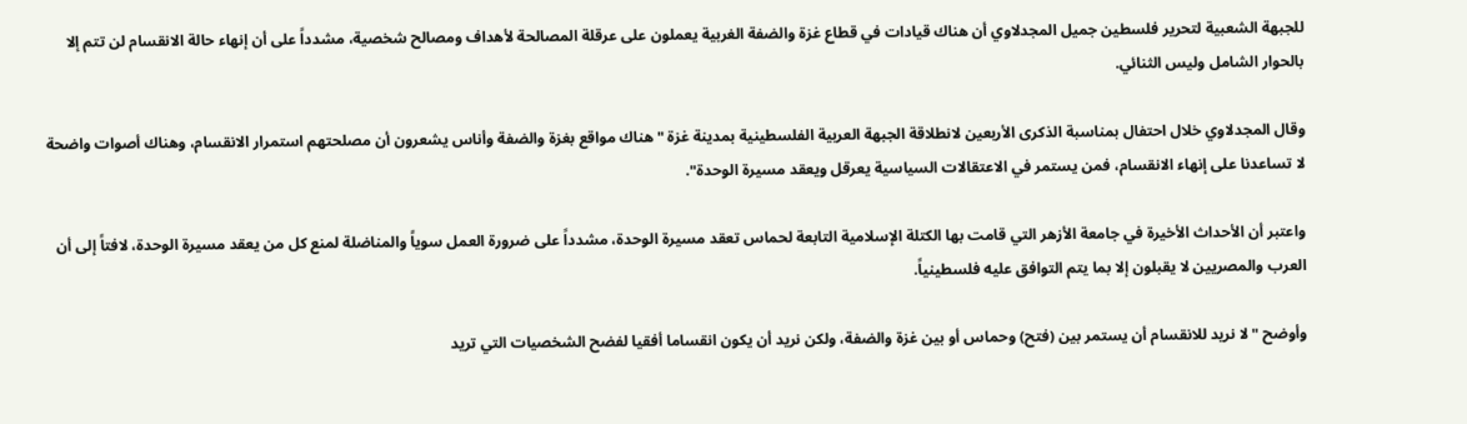للجبهة الشعبية لتحرير فلسطين جميل المجدلاوي أن هناك قيادات في قطاع غزة والضفة الغربية يعملون على عرقلة المصالحة لأهداف ومصالح شخصية، مشدداً على أن إنهاء حالة الانقسام لن تتم إلا بالحوار الشامل وليس الثنائي.

وقال المجدلاوي خلال احتفال بمناسبة الذكرى الأربعين لانطلاقة الجبهة العربية الفلسطينية بمدينة غزة "هناك مواقع بغزة والضفة وأناس يشعرون أن مصلحتهم استمرار الانقسام، وهناك أصوات واضحة لا تساعدنا على إنهاء الانقسام، فمن يستمر في الاعتقالات السياسية يعرقل ويعقد مسيرة الوحدة".

واعتبر أن الأحداث الأخيرة في جامعة الأزهر التي قامت بها الكتلة الإسلامية التابعة لحماس تعقد مسيرة الوحدة، مشدداً على ضرورة العمل سوياً والمناضلة لمنع كل من يعقد مسيرة الوحدة، لافتاً إلى أن العرب والمصريين لا يقبلون إلا بما يتم التوافق عليه فلسطينياً.

وأوضح "لا نريد للانقسام أن يستمر بين (فتح) وحماس أو بين غزة والضفة، ولكن نريد أن يكون انقساما أفقيا لفضح الشخصيات التي تريد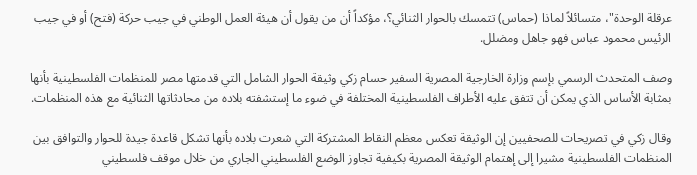عرقلة الوحدة"، متسائلاً لماذا (حماس) تتمسك بالحوار الثنائي؟، مؤكداً أن من يقول أن هيئة العمل الوطني في جيب حركة (فتح) أو في جيب الرئيس محمود عباس فهو جاهل ومضلل.

وصف المتحدث الرسمي بإسم وزارة الخارجية المصرية السفير حسام زكي وثيقة الحوار الشامل التي قدمتها مصر للمنظمات الفلسطينية بأنها بمثابة الأساس الذي يمكن أن تتفق عليه الأطراف الفلسطينية المختلفة في ضوء ما إستشفته بلاده من محادثاتها الثنائية مع هذه المنظمات.

وقال زكي في تصريحات للصحفيين إن الوثيقة تعكس معظم النقاط المشتركة التي شعرت بلاده بأنها تشكل قاعدة جيدة للحوار والتوافق بين المنظمات الفلسطينية مشيرا إلى إهتمام الوثيقة المصرية بكيفية تجاوز الوضع الفلسطيني الجاري من خلال موقف فلسطيني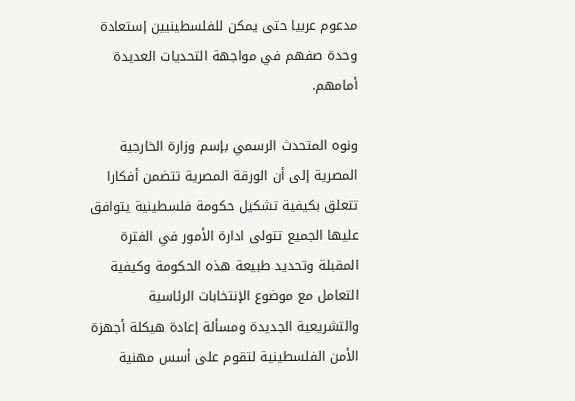مدعوم عربيا حتى يمكن للفلسطينيين إستعادة وحدة صفهم في مواجهة التحديات العديدة أمامهم.

ونوه المتحدث الرسمي بإسم وزارة الخارجية المصرية إلى أن الورقة المصرية تتضمن أفكارا تتعلق بكيفية تشكيل حكومة فلسطينية يتوافق عليها الجميع تتولى ادارة الأمور في الفترة المقبلة وتحديد طبيعة هذه الحكومة وكيفية التعامل مع موضوع الإنتخابات الرئاسية والتشريعية الجديدة ومسألة إعادة هيكلة أجهزة الأمن الفلسطينية لتقوم على أسس مهنية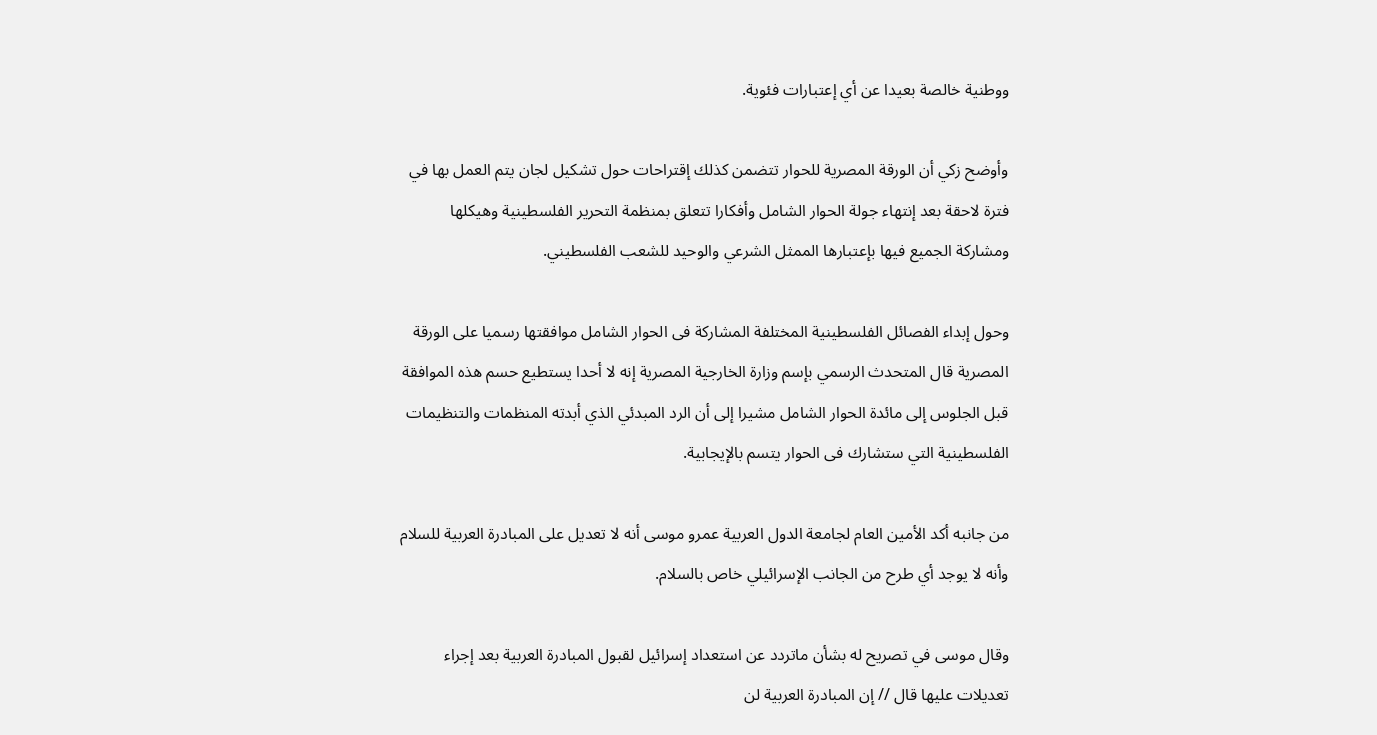ووطنية خالصة بعيدا عن أي إعتبارات فئوية.

وأوضح زكي أن الورقة المصرية للحوار تتضمن كذلك إقتراحات حول تشكيل لجان يتم العمل بها في فترة لاحقة بعد إنتهاء جولة الحوار الشامل وأفكارا تتعلق بمنظمة التحرير الفلسطينية وهيكلها ومشاركة الجميع فيها بإعتبارها الممثل الشرعي والوحيد للشعب الفلسطيني.

وحول إبداء الفصائل الفلسطينية المختلفة المشاركة فى الحوار الشامل موافقتها رسميا على الورقة المصرية قال المتحدث الرسمي بإسم وزارة الخارجية المصرية إنه لا أحدا يستطيع حسم هذه الموافقة قبل الجلوس إلى مائدة الحوار الشامل مشيرا إلى أن الرد المبدئي الذي أبدته المنظمات والتنظيمات الفلسطينية التي ستشارك فى الحوار يتسم بالإيجابية.

من جانبه أكد الأمين العام لجامعة الدول العربية عمرو موسى أنه لا تعديل على المبادرة العربية للسلام وأنه لا يوجد أي طرح من الجانب الإسرائيلي خاص بالسلام.

وقال موسى في تصريح له بشأن ماتردد عن استعداد إسرائيل لقبول المبادرة العربية بعد إجراء تعديلات عليها قال // إن المبادرة العربية لن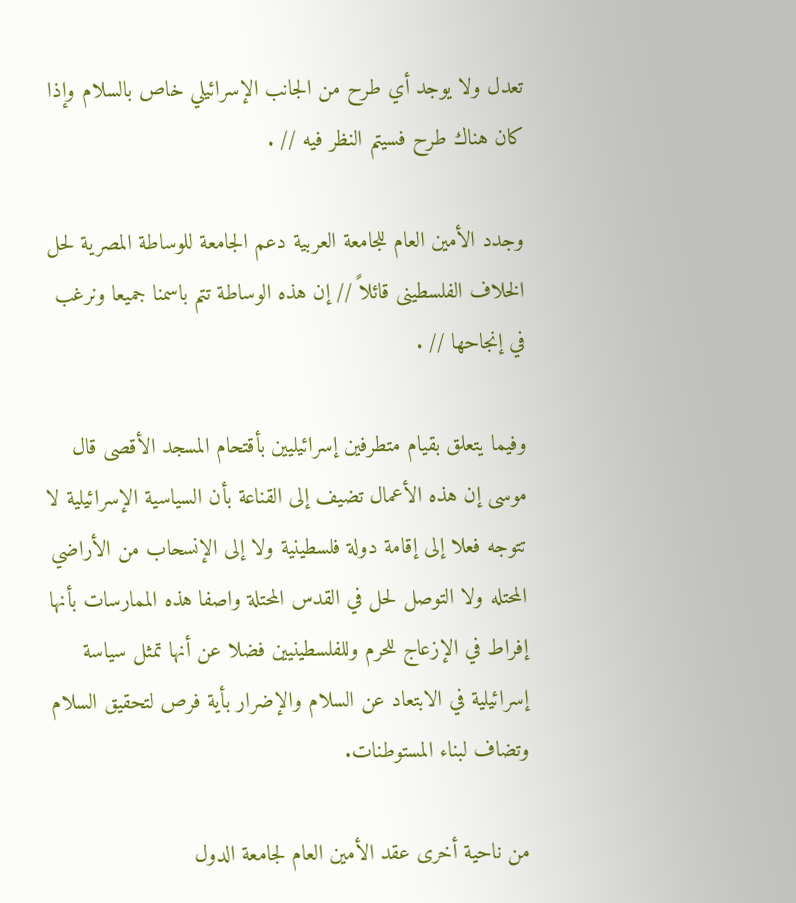تعدل ولا يوجد أي طرح من الجانب الإسرائيلي خاص بالسلام وإذا كان هناك طرح فسيتم النظر فيه // .

وجدد الأمين العام للجامعة العربية دعم الجامعة للوساطة المصرية لحل الخلاف الفلسطينى قائلاً // إن هذه الوساطة تتم باسمنا جميعا ونرغب في إنجاحها // .

وفيما يتعلق بقيام متطرفين إسرائيليين بأقتحام المسجد الأقصى قال موسى إن هذه الأعمال تضيف إلى القناعة بأن السياسية الإسرائيلية لا تتوجه فعلا إلى إقامة دولة فلسطينية ولا إلى الإنسحاب من الأراضي المحتله ولا التوصل لحل في القدس المحتلة واصفا هذه الممارسات بأنها إفراط في الإزعاج للحرم وللفلسطينيين فضلا عن أنها تمثل سياسة إسرائيلية في الابتعاد عن السلام والإضرار بأية فرص لتحقيق السلام وتضاف لبناء المستوطنات.

من ناحية أخرى عقد الأمين العام لجامعة الدول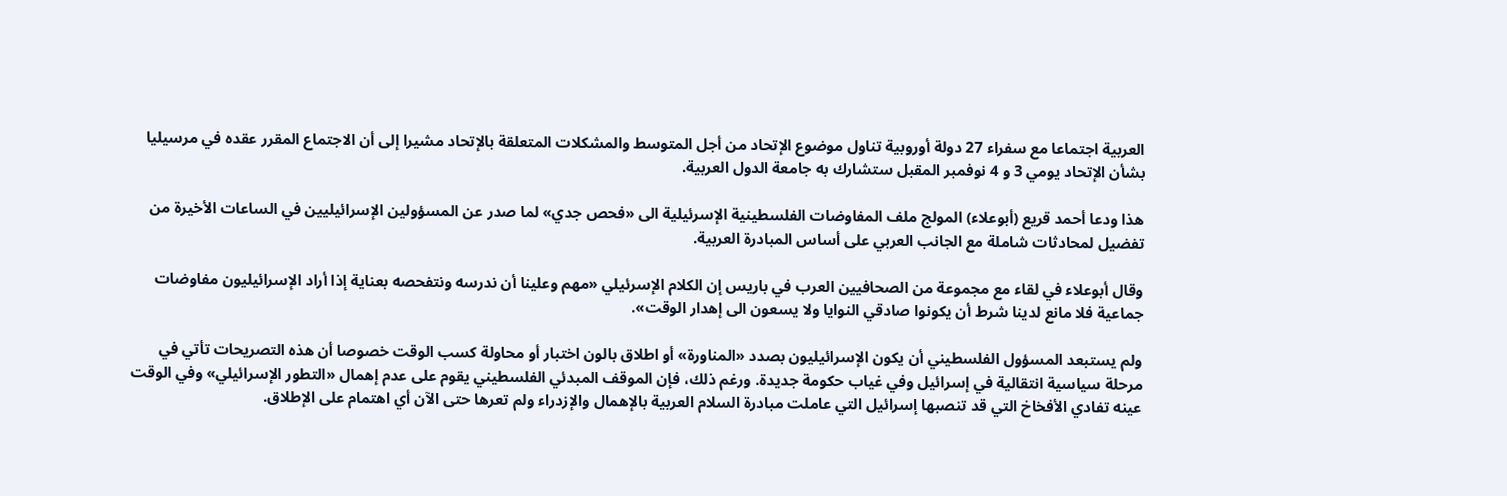العربية اجتماعا مع سفراء 27 دولة أوروبية تناول موضوع الإتحاد من أجل المتوسط والمشكلات المتعلقة بالإتحاد مشيرا إلى أن الاجتماع المقرر عقده في مرسيليا بشأن الإتحاد يومي 3 و 4 نوفمبر المقبل ستشارك به جامعة الدول العربية.

هذا ودعا أحمد قريع (أبوعلاء) المولج ملف المفاوضات الفلسطينية الإسرئيلية الى «فحص جدي» لما صدر عن المسؤولين الإسرائيليين في الساعات الأخيرة من تفضيل لمحادثات شاملة مع الجانب العربي على أساس المبادرة العربية.

وقال أبوعلاء في لقاء مع مجموعة من الصحافيين العرب في باريس إن الكلام الإسرئيلي «مهم وعلينا أن ندرسه ونتفحصه بعناية إذا أراد الإسرائيليون مفاوضات جماعية فلا مانع لدينا شرط أن يكونوا صادقي النوايا ولا يسعون الى إهدار الوقت».

ولم يستبعد المسؤول الفلسطيني أن يكون الإسرائيليون بصدد «المناورة» أو اطلاق بالون اختبار أو محاولة كسب الوقت خصوصا أن هذه التصريحات تأتي في مرحلة سياسية انتقالية في إسرائيل وفي غياب حكومة جديدة. ورغم ذلك، فإن الموقف المبدئي الفلسطيني يقوم على عدم إهمال «التطور الإسرائيلي» وفي الوقت عينه تفادي الأفخاخ التي قد تنصبها إسرائيل التي عاملت مبادرة السلام العربية بالإهمال والإزدراء ولم تعرها حتى الآن أي اهتمام على الإطلاق.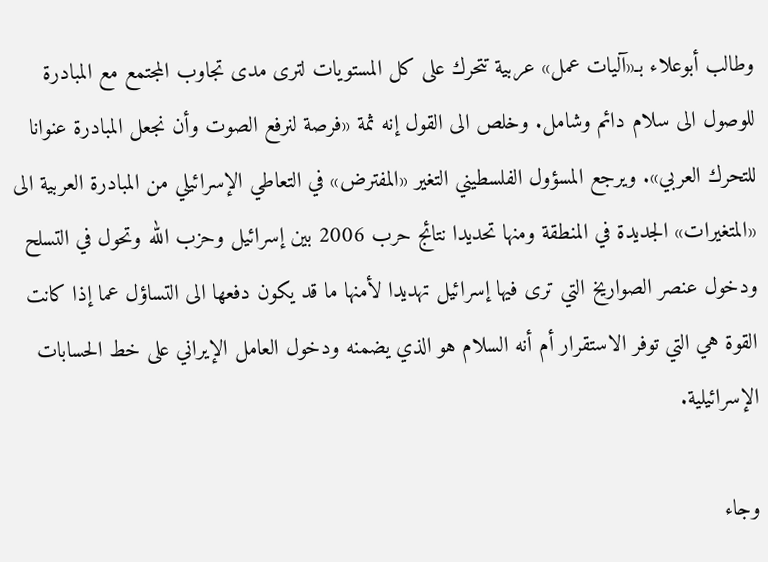وطالب أبوعلاء بـ«آليات عمل» عربية تتحرك على كل المستويات لترى مدى تجاوب المجتمع مع المبادرة للوصول الى سلام دائم وشامل. وخلص الى القول إنه ثمة «فرصة لنرفع الصوت وأن نجعل المبادرة عنوانا للتحرك العربي». ويرجع المسؤول الفلسطيني التغير «المفترض» في التعاطي الإسرائيلي من المبادرة العربية الى «المتغيرات» الجديدة في المنطقة ومنها تحديدا نتائج حرب 2006 بين إسرائيل وحزب الله وتحول في التسلح ودخول عنصر الصواريخ التي ترى فيها إسرائيل تهديدا لأمنها ما قد يكون دفعها الى التساؤل عما إذا كانت القوة هي التي توفر الاستقرار أم أنه السلام هو الذي يضمنه ودخول العامل الإيراني على خط الحسابات الإسرائيلية.

وجاء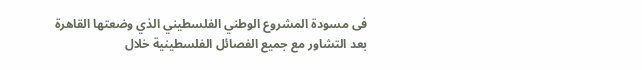فى مسودة المشروع الوطني الفلسطيني الذي وضعتها القاهرة بعد التشاور مع جميع الفصائل الفلسطينية خلال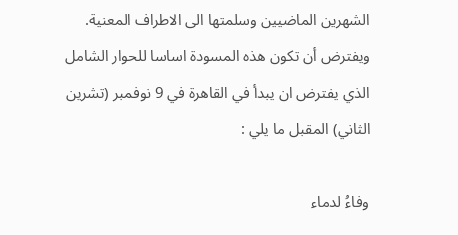الشهرين الماضيين وسلمتها الى الاطراف المعنية. ويفترض أن تكون هذه المسودة اساسا للحوار الشامل الذي يفترض ان يبدأ في القاهرة في 9 نوفمبر (تشرين الثاني) المقبل ما يلي :

وفاءُ لدماء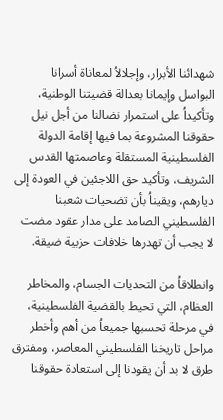شهدائنا الأبرار، وإجلالاُ لمعاناة أسرانا البواسل وإيمانا بعدالة قضيتنا الوطنية، وتأكيداُ على استمرار نضالنا من أجل نيل حقوقنا المشروعة بما فيها إقامة الدولة الفلسطينية المستقلة وعاصمتها القدس الشريف، وتأكيد حق اللاجئين في العودة إلى ديارهم، ويقيناُ بأن تضحيات شعبنا الفلسطيني الصامد على مدار عقود مضت لا يجب أن تهدرها خلافات حزبية ضيقة.

وانطلاقاُ من التحديات الجسام، والمخاطر العظام، التي تحيط بالقضية الفلسطينية، في مرحلة تحسبها جميعاُ من أهم وأخطر مراحل تاريخنا الفلسطيني المعاصر، ومفترق طرق لا بد أن يقودنا إلى استعادة حقوقنا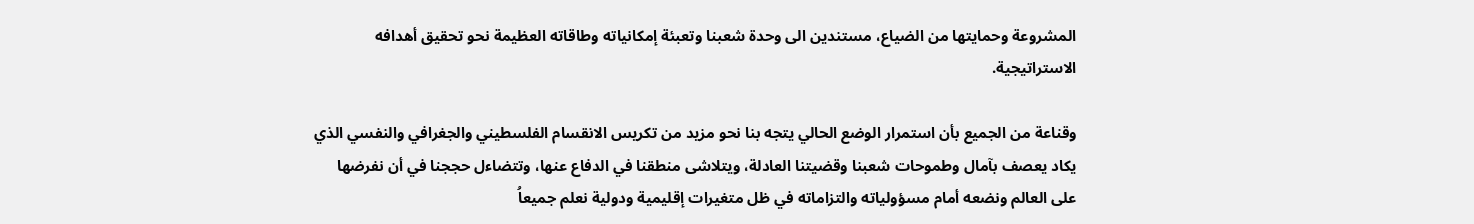المشروعة وحمايتها من الضياع، مستندين الى وحدة شعبنا وتعبئة إمكانياته وطاقاته العظيمة نحو تحقيق أهدافه الاستراتيجية.

وقناعة من الجميع بأن استمرار الوضع الحالي يتجه بنا نحو مزيد من تكريس الانقسام الفلسطيني والجغرافي والنفسي الذي يكاد يعصف بآمال وطموحات شعبنا وقضيتنا العادلة، ويتلاشى منطقنا في الدفاع عنها، وتتضاءل حججنا في أن نفرضها على العالم ونضعه أمام مسؤولياته والتزاماته في ظل متغيرات إقليمية ودولية نعلم جميعاُ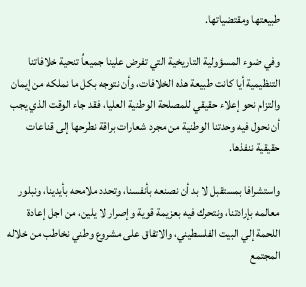طبيعتها ومقتضياتها.

وفي ضوء المسؤولية التاريخية التي تفرض علينا جميعاُ تنحية خلافاتنا التنظيمية أيا كانت طبيعة هذه الخلافات، وأن نتوجه بكل ما نملكه من إيمان والتزام نحو إعلاء حقيقي للمصلحة الوطنية العليا، فقد جاء الوقت الذي يجب أن نحول فيه وحدتنا الوطنية من مجرد شعارات براقة نطرحها إلى قناعات حقيقية ننفذها.

واستشرافا بمستقبل لا بد أن نصنعه بأنفسنا، وتحدد ملامحه بأيدينا، ونبلور معالمه بإرادتنا، ونتحرك فيه بعزيمة قوية وإصرار لا يلين، من اجل إعادة اللحمة إلي البيت الفلسطيني، والاتفاق على مشروع وطني نخاطب من خلاله المجتمع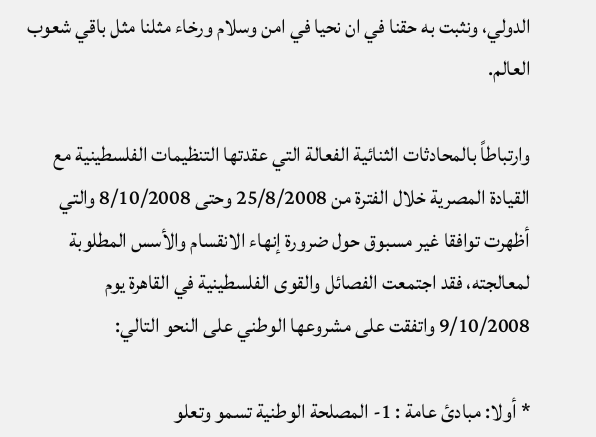الدولي، ونثبت به حقنا في ان نحيا في امن وسلام ورخاء مثلنا مثل باقي شعوب العالم.

وارتباطاً بالمحادثات الثنائية الفعالة التي عقدتها التنظيمات الفلسطينية مع القيادة المصرية خلال الفترة من 25/8/2008 وحتى 8/10/2008 والتي أظهرت توافقا غير مسبوق حول ضرورة إنهاء الانقسام والأسس المطلوبة لمعالجته، فقد اجتمعت الفصائل والقوى الفلسطينية في القاهرة يوم 9/10/2008 واتفقت على مشروعها الوطني على النحو التالي:

* أولا: مبادئ عامة : 1- المصلحة الوطنية تسمو وتعلو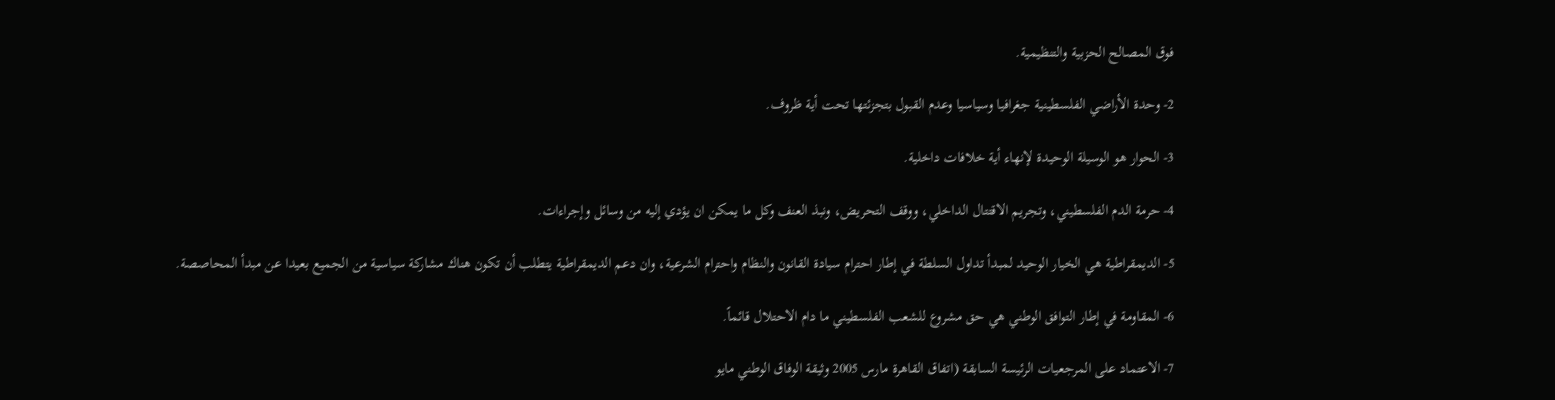فوق المصالح الحزبية والتنظيمية.

2- وحدة الأراضي الفلسطينية جغرافيا وسياسيا وعدم القبول بتجزئتها تحت أية ظروف.

3- الحوار هو الوسيلة الوحيدة لإنهاء أية خلافات داخلية.

4- حرمة الدم الفلسطيني، وتجريم الاقتتال الداخلي، ووقف التحريض، ونبذ العنف وكل ما يمكن ان يؤدي إليه من وسائل وإجراءات.

5- الديمقراطية هي الخيار الوحيد لمبدأ تداول السلطة في إطار احترام سيادة القانون والنظام واحترام الشرعية، وان دعم الديمقراطية يتطلب أن تكون هناك مشاركة سياسية من الجميع بعيدا عن مبدأ المحاصصة.

6- المقاومة في إطار التوافق الوطني هي حق مشروع للشعب الفلسطيني ما دام الاحتلال قائماً.

7- الاعتماد على المرجعيات الرئيسة السابقة (اتفاق القاهرة مارس 2005 وثيقة الوفاق الوطني مايو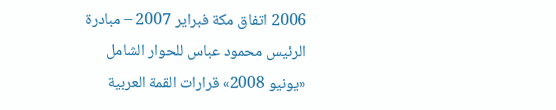2006 اتفاق مكة فبراير 2007 – مبادرة الرئيس محمود عباس للحوار الشامل «يونيو 2008» قرارات القمة العربية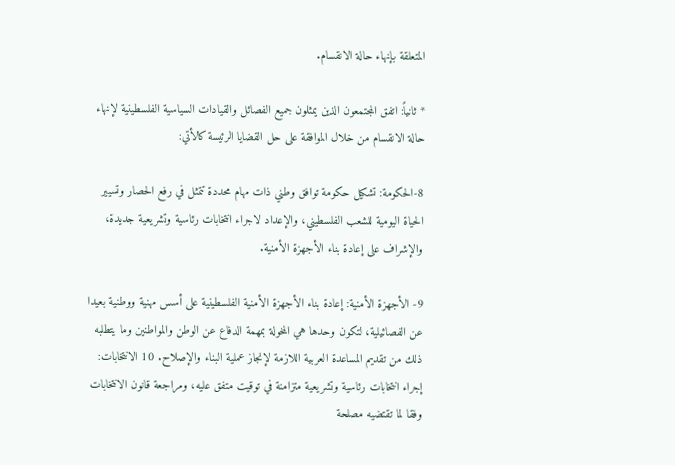المتعلقة بإنهاء حالة الانقسام.

* ثانياً: اتفق المجتمعون الذين يمثلون جميع الفصائل والقيادات السياسية الفلسطينية لإنهاء حالة الانقسام من خلال الموافقة على حل القضايا الرئيسة كالأتي:

8-الحكومة: تشكيل حكومة توافق وطني ذات مهام محددة تتمثل في رفع الحصار وتسيير الحياة اليومية للشعب الفلسطيني، والإعداد لاجراء انتخابات رئاسية وتشريعية جديدة، والإشراف على إعادة بناء الأجهزة الأمنية.

9- الأجهزة الأمنية: إعادة بناء الأجهزة الأمنية الفلسطينية على أسس مهنية ووطنية بعيدا عن الفصائيلية، لتكون وحدها هي المخولة بمهمة الدفاع عن الوطن والمواطنين وما يتطلبه ذلك من تقديم المساعدة العربية اللازمة لإنجاز عملية البناء والإصلاح. 10 الانتخابات: إجراء انتخابات رئاسية وتشريعية متزامنة في توقيت متفق عليه، ومراجعة قانون الانتخابات وفقا لما تقتضيه مصلحة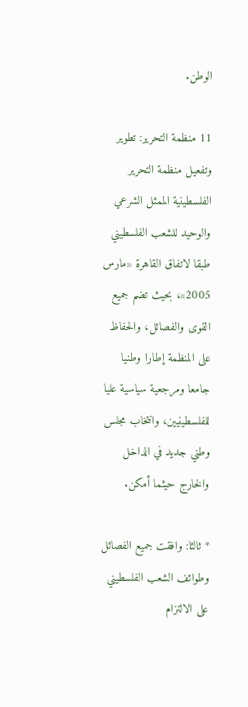الوطن.

11 منظمة التحرير: تطوير وتفعيل منظمة التحرير الفلسطينية الممثل الشرعي والوحيد للشعب الفلسطيني طبقا لاتفاق القاهرة «مارس 2005»، بحيث تضم جميع القوى والفصائل، والحفاظ على المنظمة إطارا وطنيا جامعا ومرجعية سياسية عليا للفلسطينيين، وانتخاب مجلس وطني جديد في الداخل والخارج حيثما أمكن.

* ثالثا: وافقت جميع الفصائل وطوائف الشعب الفلسطيني على الالتزام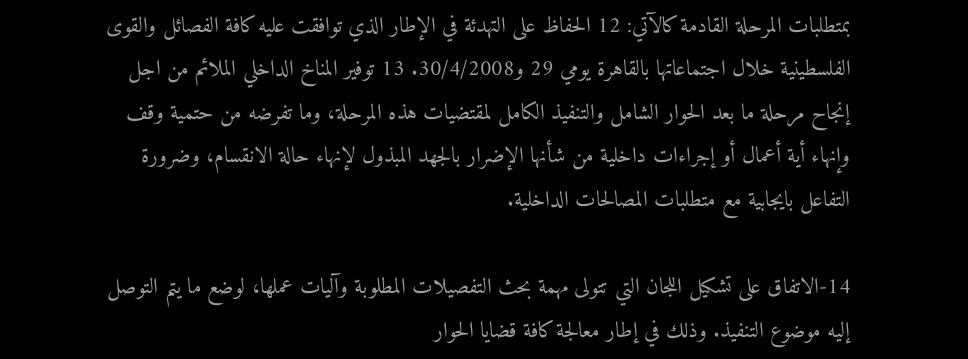بمتطلبات المرحلة القادمة كالآتي: 12 الحفاظ على التهدئة في الإطار الذي توافقت عليه كافة الفصائل والقوى الفلسطينية خلال اجتماعاتها بالقاهرة يومي 29 و30/4/2008. 13 توفير المناخ الداخلي الملائم من اجل إنجاح مرحلة ما بعد الحوار الشامل والتنفيذ الكامل لمقتضيات هذه المرحلة، وما تفرضه من حتمية وقف وإنهاء أية أعمال أو إجراءات داخلية من شأنها الإضرار بالجهد المبذول لإنهاء حالة الانقسام، وضرورة التفاعل بايجابية مع متطلبات المصالحات الداخلية.

14-الاتفاق على تشكيل اللجان التي تتولى مهمة بحث التفصيلات المطلوبة وآليات عملها، لوضع ما يتم التوصل إليه موضوع التنفيذ. وذلك في إطار معالجة كافة قضايا الحوار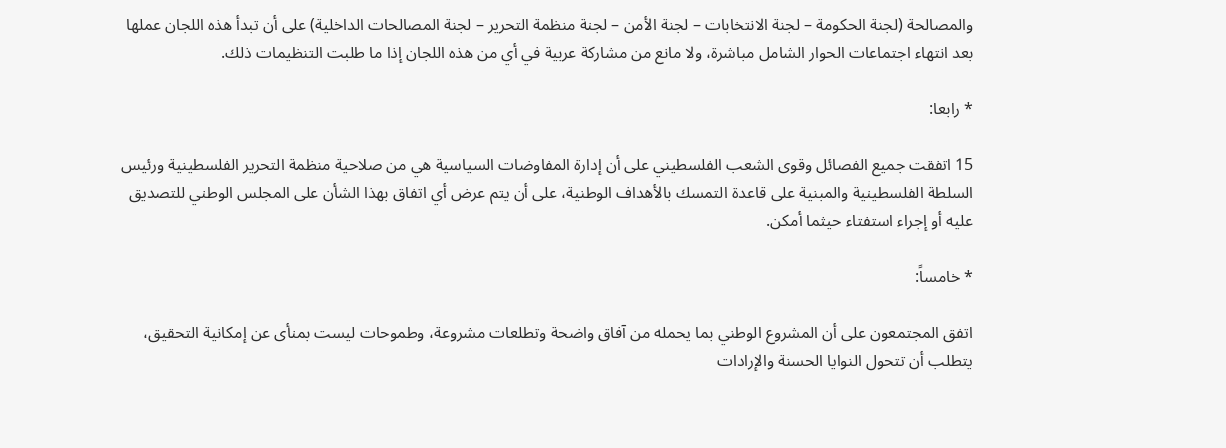والمصالحة (لجنة الحكومة – لجنة الانتخابات – لجنة الأمن – لجنة منظمة التحرير – لجنة المصالحات الداخلية) على أن تبدأ هذه اللجان عملها بعد انتهاء اجتماعات الحوار الشامل مباشرة، ولا مانع من مشاركة عربية في أي من هذه اللجان إذا ما طلبت التنظيمات ذلك.

* رابعا:

15 اتفقت جميع الفصائل وقوى الشعب الفلسطيني على أن إدارة المفاوضات السياسية هي من صلاحية منظمة التحرير الفلسطينية ورئيس السلطة الفلسطينية والمبنية على قاعدة التمسك بالأهداف الوطنية، على أن يتم عرض أي اتفاق بهذا الشأن على المجلس الوطني للتصديق عليه أو إجراء استفتاء حيثما أمكن.

* خامساً:

اتفق المجتمعون على أن المشروع الوطني بما يحمله من آفاق واضحة وتطلعات مشروعة، وطموحات ليست بمنأى عن إمكانية التحقيق، يتطلب أن تتحول النوايا الحسنة والإرادات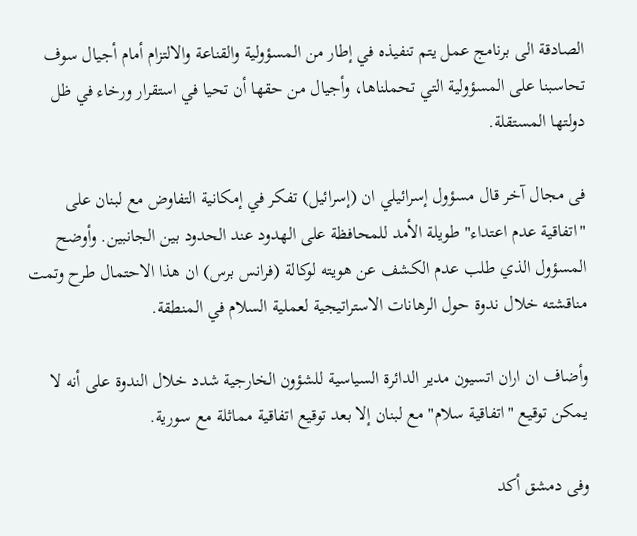الصادقة الى برنامج عمل يتم تنفيذه في إطار من المسؤولية والقناعة والالتزام أمام أجيال سوف تحاسبنا على المسؤولية التي تحملناها، وأجيال من حقها أن تحيا في استقرار ورخاء في ظل دولتها المستقلة.

فى مجال آخر قال مسؤول إسرائيلي ان (إسرائيل) تفكر في إمكانية التفاوض مع لبنان على "اتفاقية عدم اعتداء" طويلة الأمد للمحافظة على الهدود عند الحدود بين الجانبين. وأوضح المسؤول الذي طلب عدم الكشف عن هويته لوكالة (فرانس برس) ان هذا الاحتمال طرح وتمت مناقشته خلال ندوة حول الرهانات الاستراتيجية لعملية السلام في المنطقة.

وأضاف ان اران اتسيون مدير الدائرة السياسية للشؤون الخارجية شدد خلال الندوة على أنه لا يمكن توقيع "اتفاقية سلام" مع لبنان إلا بعد توقيع اتفاقية مماثلة مع سورية.

وفى دمشق أكد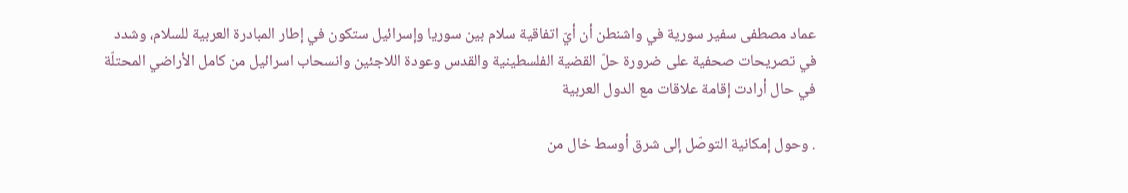عماد مصطفى سفير سورية في واشنطن أن أيّ اتفاقية سلام بين سوريا وإسرائيل ستكون في إطار المبادرة العربية للسلام، وشدد في تصريحات صحفية على ضرورة حلّ القضية الفلسطينية والقدس وعودة اللاجئين وانسحاب اسرائيل من كامل الأراضي المحتلّة في حال أرادت إقامة علاقات مع الدول العربية

. وحول إمكانية التوصّل إلى شرق أوسط خال من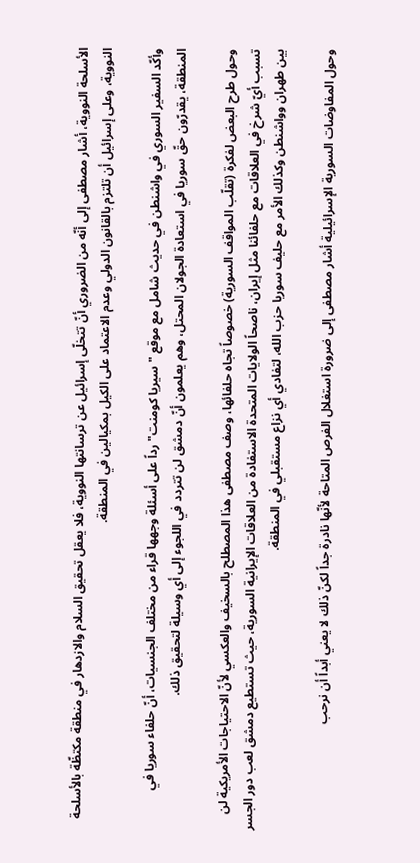الأسلحة النووية، أشار مصطفى إلى أنّه من الضروري أنّ تتخلّى إسرائيل عن ترسانتها النووية، فلا يعقل تحقيق السلام والازدهار في منطقة مكتظّة بالأسلحة النووية، وعلى إسرائيل أن تلتزم بالقانون الدولي وعدم الاعتماد على الكيل بمكيالين في المنطقة.

وأكّد السفير السوري في واشنطن في حديث شامل مع موقع "سيريا كومنت" رداً على أسئلة وجهها قراء من مختلف الجنسيات، أنّ حلفاء سوريا في المنطقة، يقدرّون حقّ سوريا في استعادة الجولان المحتل، وهم يعلمون أنّ دمشق لن تتردد في اللجوء إلى أي وسيلة لتحقيق ذلك.

وحول طرح البعض لفكرة (تقلّب المواقف السورية) خصوصاً تجاه حلفائها، وصف مصطفى هذا المصطلح بالسخيف والعكسي لأنّ الاحتياجات الأمريكية لن تسبب أيّ شرخ في العلاقات مع حلفائنا مثل إيران، ناصحاً الولايات المتحدة الاستفادة من العلاقات الإيرانية السورية، حيث تستطيع دمشق لعب دور الجسر بين طهران وواشنطن وكذلك الأمر مع حليف سوريا حزب الله، لتفادي أي نزاع مستقبلي في المنطقة.

وحول المفاوضات السورية الإسرائيلية أشار مصطفى إلى ضرورة استغلال الفرص المتاحة لأنّها نادرة جداً لكنّ ذلك لا يعني أبداً أن نرحب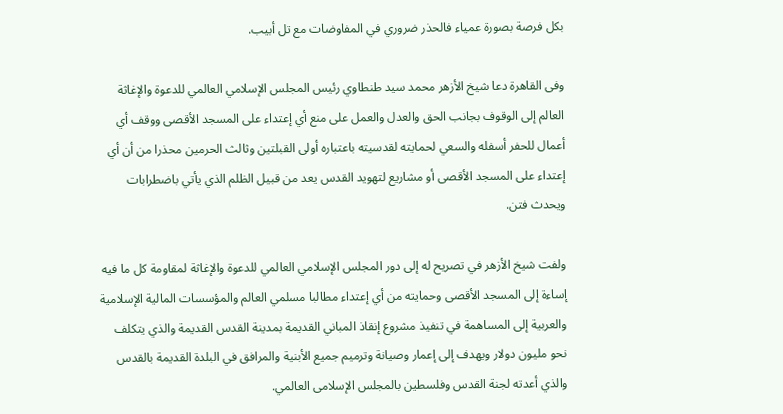بكل فرصة بصورة عمياء فالحذر ضروري في المفاوضات مع تل أبيب.

وفى القاهرة دعا شيخ الأزهر محمد سيد طنطاوي رئيس المجلس الإسلامي العالمي للدعوة والإغاثة العالم إلى الوقوف بجانب الحق والعدل والعمل على منع أي إعتداء على المسجد الأقصى ووقف أي أعمال للحفر أسفله والسعي لحمايته لقدسيته باعتباره أولى القبلتين وثالث الحرمين محذرا من أن أي إعتداء على المسجد الأقصى أو مشاريع لتهويد القدس يعد من قبيل الظلم الذي يأتي باضطرابات ويحدث فتن.

ولفت شيخ الأزهر في تصريح له إلى دور المجلس الإسلامي العالمي للدعوة والإغاثة لمقاومة كل ما فيه إساءة إلى المسجد الأقصى وحمايته من أي إعتداء مطالبا مسلمي العالم والمؤسسات المالية الإسلامية والعربية إلى المساهمة في تنفيذ مشروع إنقاذ المباني القديمة بمدينة القدس القديمة والذي يتكلف نحو مليون دولار ويهدف إلى إعمار وصيانة وترميم جميع الأبنية والمرافق في البلدة القديمة بالقدس والذي أعدته لجنة القدس وفلسطين بالمجلس الإسلامى العالمي.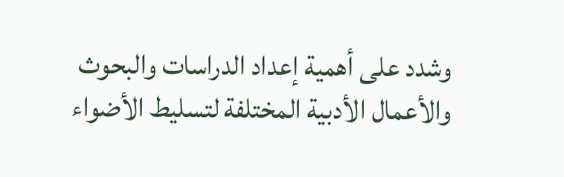وشدد على أهمية إعداد الدراسات والبحوث والأعمال الأدبية المختلفة لتسليط الأضواء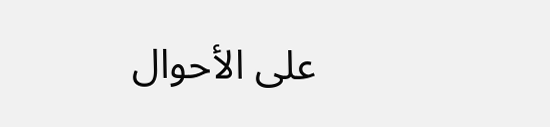على الأحوال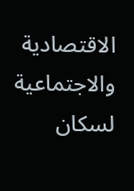الاقتصادية والاجتماعية لسكان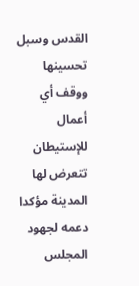القدس وسبل تحسينها ووقف أي أعمال للإستيطان تتعرض لها المدينة مؤكدا دعمه لجهود المجلس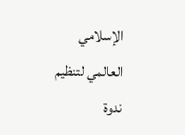الإسلامي العالمي لتنظيم ندوة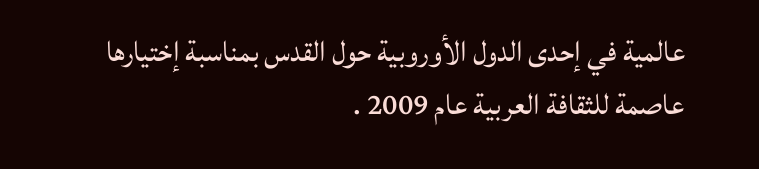عالمية في إحدى الدول الأوروبية حول القدس بمناسبة إختيارها عاصمة للثقافة العربية عام 2009 .